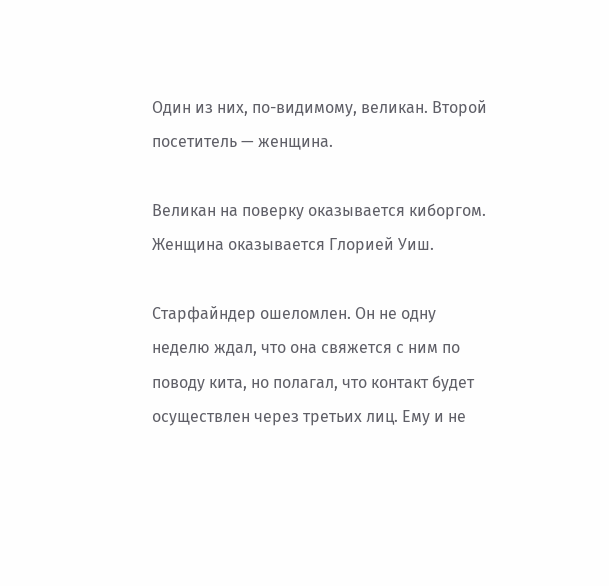Один из них, по-видимому, великан. Второй посетитель — женщина.

Великан на поверку оказывается киборгом. Женщина оказывается Глорией Уиш.

Старфайндер ошеломлен. Он не одну неделю ждал, что она свяжется с ним по поводу кита, но полагал, что контакт будет осуществлен через третьих лиц. Ему и не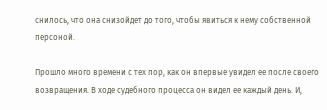снилось, что она снизойдет до того, чтобы явиться к нему собственной персоной.

Прошло много времени с тех пор, как он впервые увидел ее после своего возвращения. В ходе судебного процесса он видел ее каждый день. И,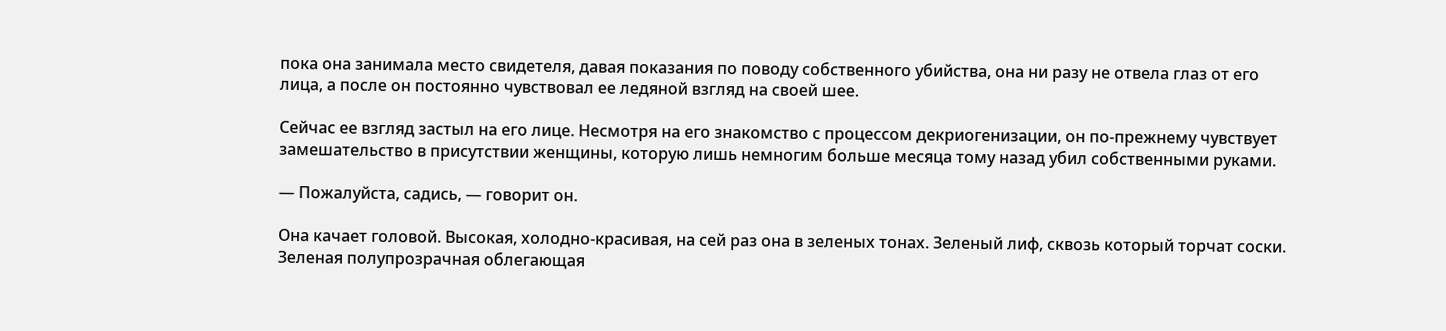пока она занимала место свидетеля, давая показания по поводу собственного убийства, она ни разу не отвела глаз от его лица, а после он постоянно чувствовал ее ледяной взгляд на своей шее.

Сейчас ее взгляд застыл на его лице. Несмотря на его знакомство с процессом декриогенизации, он по-прежнему чувствует замешательство в присутствии женщины, которую лишь немногим больше месяца тому назад убил собственными руками.

— Пожалуйста, садись, — говорит он.

Она качает головой. Высокая, холодно-красивая, на сей раз она в зеленых тонах. Зеленый лиф, сквозь который торчат соски. Зеленая полупрозрачная облегающая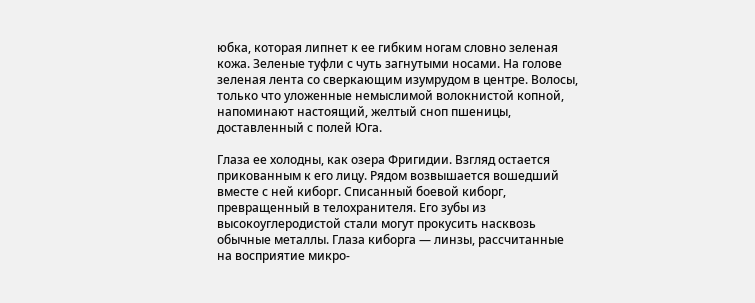юбка, которая липнет к ее гибким ногам словно зеленая кожа. Зеленые туфли с чуть загнутыми носами. На голове зеленая лента со сверкающим изумрудом в центре. Волосы, только что уложенные немыслимой волокнистой копной, напоминают настоящий, желтый сноп пшеницы, доставленный с полей Юга.

Глаза ее холодны, как озера Фригидии. Взгляд остается прикованным к его лицу. Рядом возвышается вошедший вместе с ней киборг. Списанный боевой киборг, превращенный в телохранителя. Его зубы из высокоуглеродистой стали могут прокусить насквозь обычные металлы. Глаза киборга — линзы, рассчитанные на восприятие микро-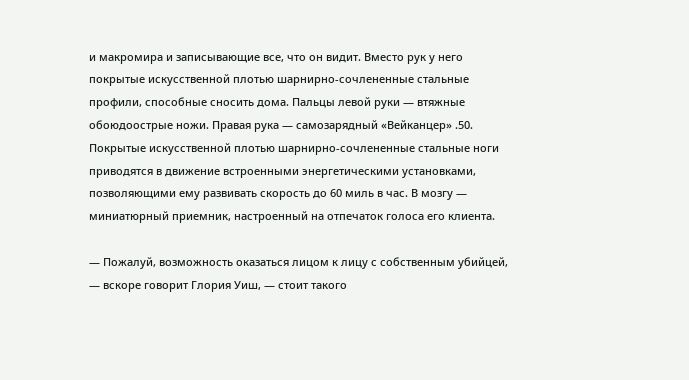и макромира и записывающие все, что он видит. Вместо рук у него покрытые искусственной плотью шарнирно-сочлененные стальные профили, способные сносить дома. Пальцы левой руки — втяжные обоюдоострые ножи. Правая рука — самозарядный «Вейканцер» .50. Покрытые искусственной плотью шарнирно-сочлененные стальные ноги приводятся в движение встроенными энергетическими установками, позволяющими ему развивать скорость до 60 миль в час. В мозгу — миниатюрный приемник, настроенный на отпечаток голоса его клиента.

— Пожалуй, возможность оказаться лицом к лицу с собственным убийцей, — вскоре говорит Глория Уиш, — стоит такого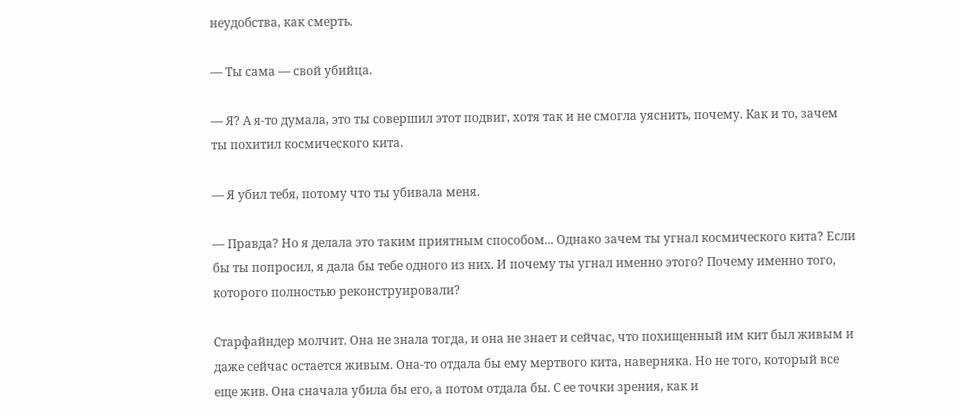неудобства, как смерть.

— Ты сама — свой убийца.

— Я? А я-то думала, это ты совершил этот подвиг, хотя так и не смогла уяснить, почему. Как и то, зачем ты похитил космического кита.

— Я убил тебя, потому что ты убивала меня.

— Правда? Но я делала это таким приятным способом... Однако зачем ты угнал космического кита? Если бы ты попросил, я дала бы тебе одного из них. И почему ты угнал именно этого? Почему именно того, которого полностью реконструировали?

Старфайндер молчит. Она не знала тогда, и она не знает и сейчас, что похищенный им кит был живым и даже сейчас остается живым. Она-то отдала бы ему мертвого кита, наверняка. Но не того, который все еще жив. Она сначала убила бы его, а потом отдала бы. С ее точки зрения, как и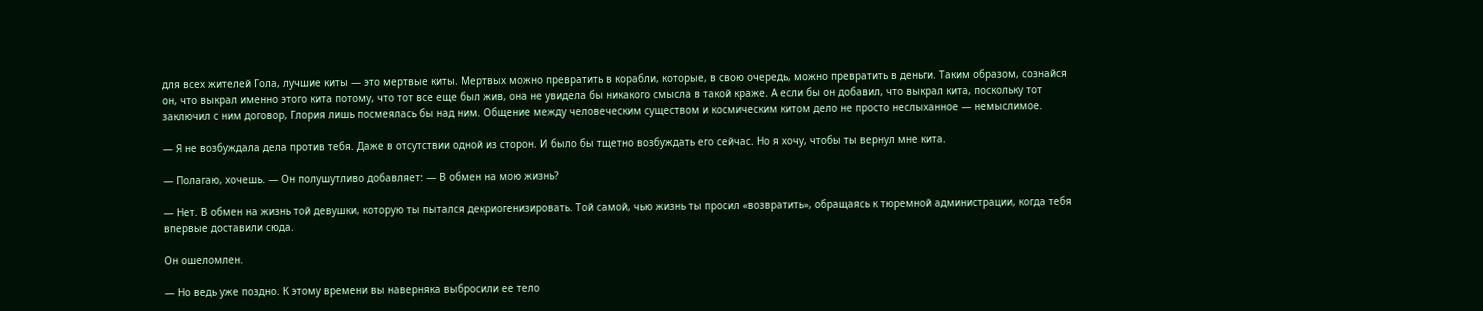для всех жителей Гола, лучшие киты — это мертвые киты. Мертвых можно превратить в корабли, которые, в свою очередь, можно превратить в деньги. Таким образом, сознайся он, что выкрал именно этого кита потому, что тот все еще был жив, она не увидела бы никакого смысла в такой краже. А если бы он добавил, что выкрал кита, поскольку тот заключил с ним договор, Глория лишь посмеялась бы над ним. Общение между человеческим существом и космическим китом дело не просто неслыханное — немыслимое.

— Я не возбуждала дела против тебя. Даже в отсутствии одной из сторон. И было бы тщетно возбуждать его сейчас. Но я хочу, чтобы ты вернул мне кита.

— Полагаю, хочешь. — Он полушутливо добавляет: — В обмен на мою жизнь?

— Нет. В обмен на жизнь той девушки, которую ты пытался декриогенизировать. Той самой, чью жизнь ты просил «возвратить», обращаясь к тюремной администрации, когда тебя впервые доставили сюда.

Он ошеломлен.

— Но ведь уже поздно. К этому времени вы наверняка выбросили ее тело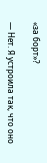«за борт»?

— Нет. Я устроила так, что оно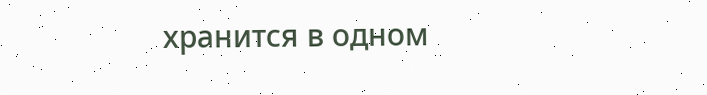хранится в одном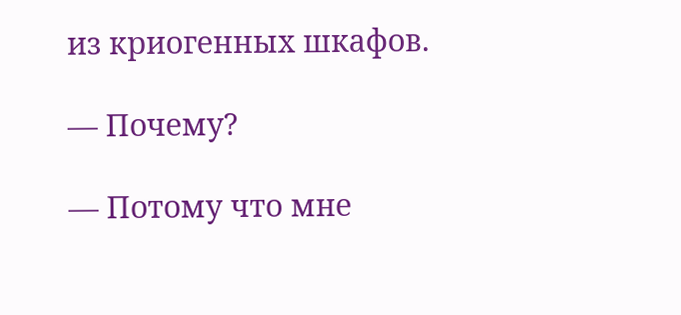из криогенных шкафов.

— Почему?

— Потому что мне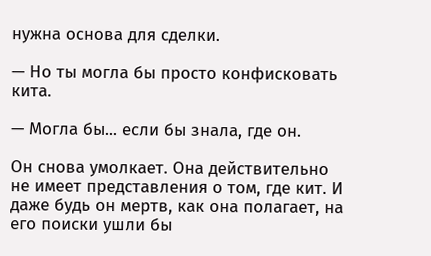нужна основа для сделки.

— Но ты могла бы просто конфисковать кита.

— Могла бы... если бы знала, где он.

Он снова умолкает. Она действительно не имеет представления о том, где кит. И даже будь он мертв, как она полагает, на его поиски ушли бы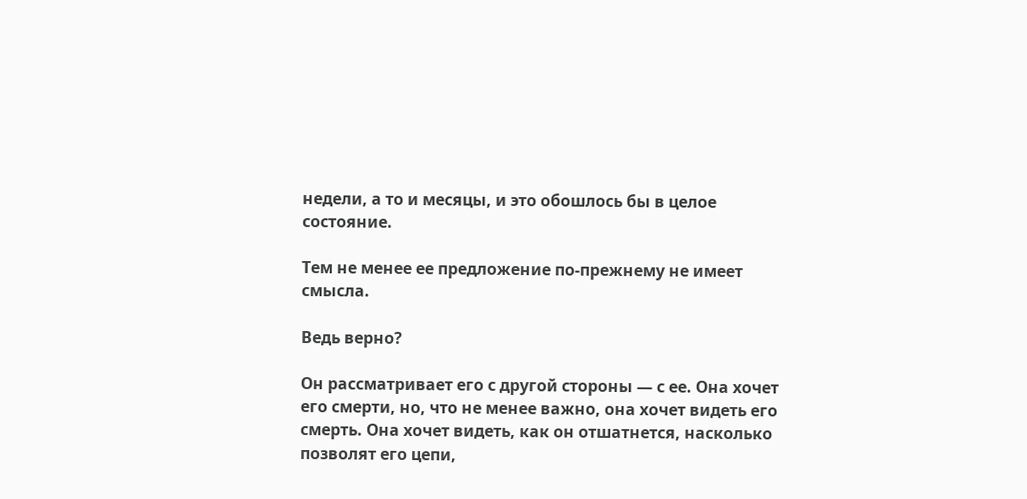недели, а то и месяцы, и это обошлось бы в целое состояние.

Тем не менее ее предложение по-прежнему не имеет смысла.

Ведь верно?

Он рассматривает его с другой стороны — с ее. Она хочет его смерти, но, что не менее важно, она хочет видеть его смерть. Она хочет видеть, как он отшатнется, насколько позволят его цепи,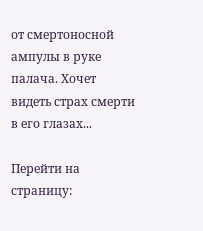от смертоносной ампулы в руке палача. Хочет видеть страх смерти в его глазах...

Перейти на страницу: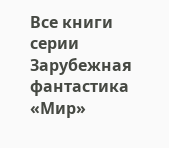Все книги серии Зарубежная фантастика «Мир»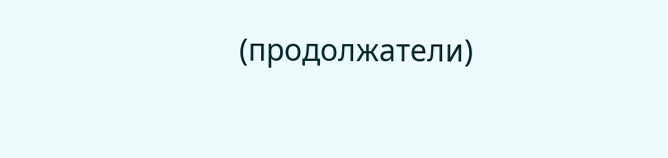(продолжатели)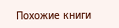Похожие книги